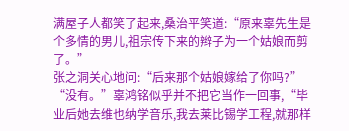满屋子人都笑了起来,桑治平笑道:“原来辜先生是个多情的男儿,祖宗传下来的辫子为一个姑娘而剪了。”
张之洞关心地问:“后来那个姑娘嫁给了你吗?”
“没有。”辜鸿铭似乎并不把它当作一回事,“毕业后她去维也纳学音乐,我去莱比锡学工程,就那样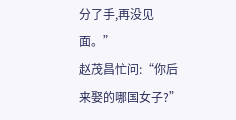分了手,再没见面。”
赵茂昌忙问:“你后来娶的哪国女子?”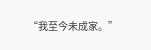“我至今未成家。”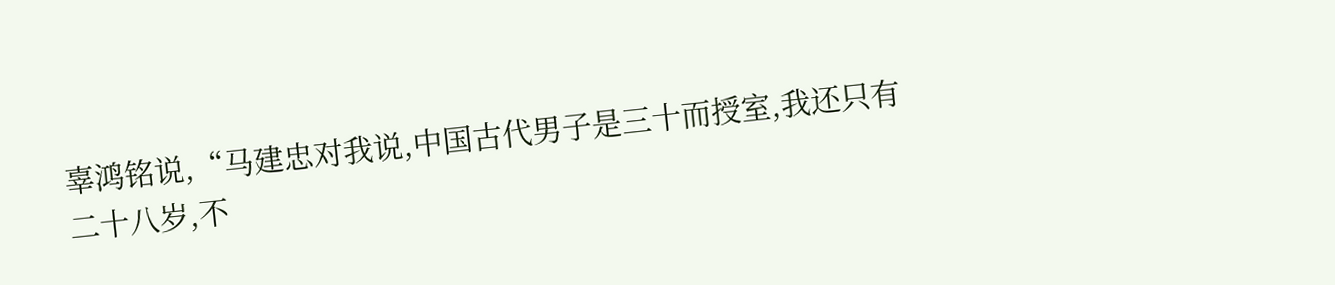辜鸿铭说,“马建忠对我说,中国古代男子是三十而授室,我还只有二十八岁,不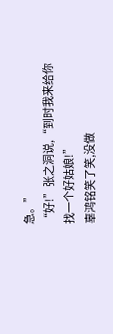急。”
“好!”张之洞说,“到时我来给你找一个好姑娘!”
辜鸿铭笑了笑,没做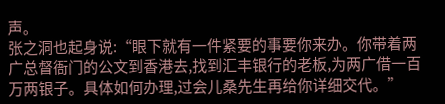声。
张之洞也起身说:“眼下就有一件紧要的事要你来办。你带着两广总督衙门的公文到香港去,找到汇丰银行的老板,为两广借一百万两银子。具体如何办理,过会儿桑先生再给你详细交代。”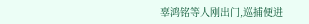辜鸿铭等人刚出门,巡捕便进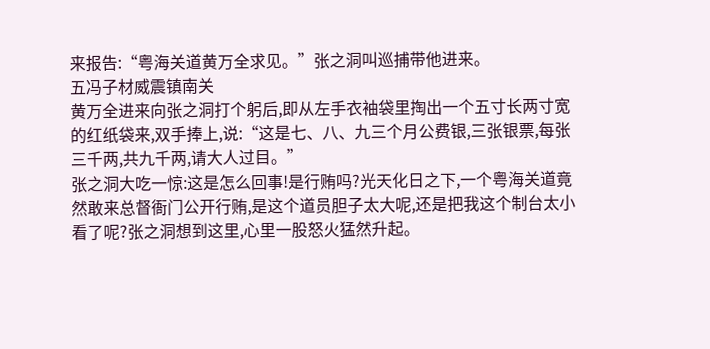来报告:“粤海关道黄万全求见。”张之洞叫巡捕带他进来。
五冯子材威震镇南关
黄万全进来向张之洞打个躬后,即从左手衣袖袋里掏出一个五寸长两寸宽的红纸袋来,双手捧上,说:“这是七、八、九三个月公费银,三张银票,每张三千两,共九千两,请大人过目。”
张之洞大吃一惊:这是怎么回事!是行贿吗?光天化日之下,一个粤海关道竟然敢来总督衙门公开行贿,是这个道员胆子太大呢,还是把我这个制台太小看了呢?张之洞想到这里,心里一股怒火猛然升起。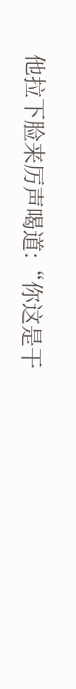他拉下脸来厉声喝道:“你这是干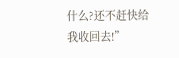什么?还不赶快给我收回去!”